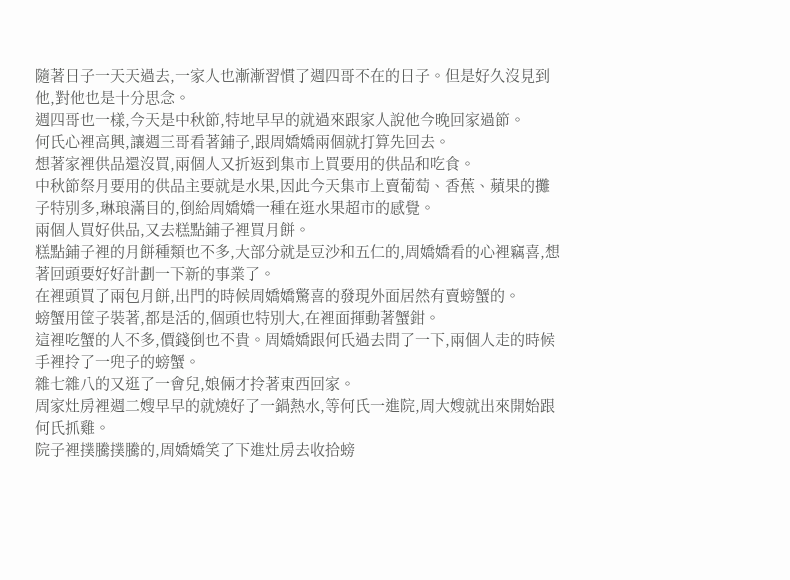隨著日子一天天過去,一家人也漸漸習慣了週四哥不在的日子。但是好久沒見到他,對他也是十分思念。
週四哥也一樣,今天是中秋節,特地早早的就過來跟家人說他今晚回家過節。
何氏心裡高興,讓週三哥看著鋪子,跟周嬌嬌兩個就打算先回去。
想著家裡供品還沒買,兩個人又折返到集市上買要用的供品和吃食。
中秋節祭月要用的供品主要就是水果,因此今天集市上賣葡萄、香蕉、蘋果的攤子特別多,琳琅滿目的,倒給周嬌嬌一種在逛水果超市的感覺。
兩個人買好供品,又去糕點鋪子裡買月餅。
糕點鋪子裡的月餅種類也不多,大部分就是豆沙和五仁的,周嬌嬌看的心裡竊喜,想著回頭要好好計劃一下新的事業了。
在裡頭買了兩包月餅,出門的時候周嬌嬌驚喜的發現外面居然有賣螃蟹的。
螃蟹用筐子裝著,都是活的,個頭也特別大,在裡面揮動著蟹鉗。
這裡吃蟹的人不多,價錢倒也不貴。周嬌嬌跟何氏過去問了一下,兩個人走的時候手裡拎了一兜子的螃蟹。
雜七雜八的又逛了一會兒,娘倆才拎著東西回家。
周家灶房裡週二嫂早早的就燒好了一鍋熱水,等何氏一進院,周大嫂就出來開始跟何氏抓雞。
院子裡撲騰撲騰的,周嬌嬌笑了下進灶房去收拾螃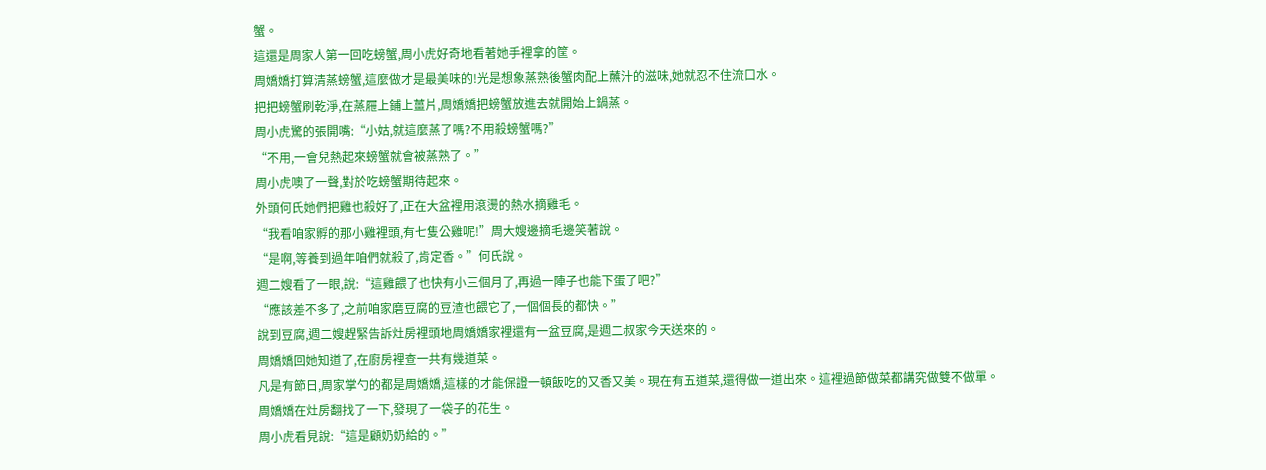蟹。
這還是周家人第一回吃螃蟹,周小虎好奇地看著她手裡拿的筐。
周嬌嬌打算清蒸螃蟹,這麼做才是最美味的!光是想象蒸熟後蟹肉配上蘸汁的滋味,她就忍不住流口水。
把把螃蟹刷乾淨,在蒸屜上鋪上薑片,周嬌嬌把螃蟹放進去就開始上鍋蒸。
周小虎驚的張開嘴:“小姑,就這麼蒸了嗎?不用殺螃蟹嗎?”
“不用,一會兒熱起來螃蟹就會被蒸熟了。”
周小虎噢了一聲,對於吃螃蟹期待起來。
外頭何氏她們把雞也殺好了,正在大盆裡用滾燙的熱水摘雞毛。
“我看咱家孵的那小雞裡頭,有七隻公雞呢!”周大嫂邊摘毛邊笑著說。
“是啊,等養到過年咱們就殺了,肯定香。”何氏說。
週二嫂看了一眼,說:“這雞餵了也快有小三個月了,再過一陣子也能下蛋了吧?”
“應該差不多了,之前咱家磨豆腐的豆渣也餵它了,一個個長的都快。”
說到豆腐,週二嫂趕緊告訴灶房裡頭地周嬌嬌家裡還有一盆豆腐,是週二叔家今天送來的。
周嬌嬌回她知道了,在廚房裡查一共有幾道菜。
凡是有節日,周家掌勺的都是周嬌嬌,這樣的才能保證一頓飯吃的又香又美。現在有五道菜,還得做一道出來。這裡過節做菜都講究做雙不做單。
周嬌嬌在灶房翻找了一下,發現了一袋子的花生。
周小虎看見說:“這是顧奶奶給的。”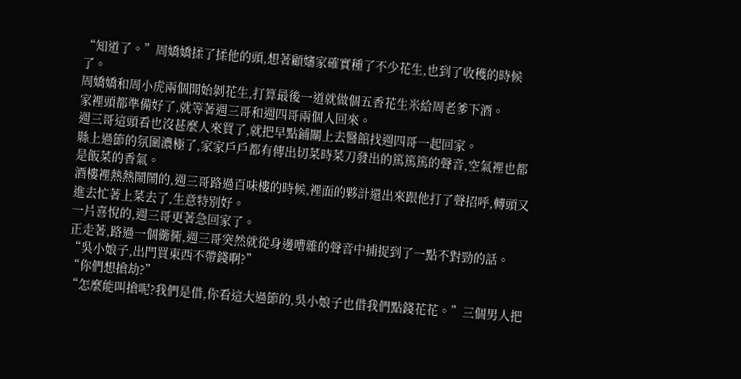“知道了。”周嬌嬌揉了揉他的頭,想著顧嬸家確實種了不少花生,也到了收穫的時候了。
周嬌嬌和周小虎兩個開始剝花生,打算最後一道就做個五香花生米給周老爹下酒。
家裡頭都準備好了,就等著週三哥和週四哥兩個人回來。
週三哥這頭看也沒甚麼人來買了,就把早點鋪關上去醫館找週四哥一起回家。
縣上過節的氛圍濃極了,家家戶戶都有傳出切菜時菜刀發出的篤篤篤的聲音,空氣裡也都是飯菜的香氣。
酒樓裡熱熱鬧鬧的,週三哥路過百味樓的時候,裡面的夥計還出來跟他打了聲招呼,轉頭又進去忙著上菜去了,生意特別好。
一片喜悅的,週三哥更著急回家了。
正走著,路過一個衚衕,週三哥突然就從身邊嘈雜的聲音中捕捉到了一點不對勁的話。
“吳小娘子,出門買東西不帶錢啊?”
“你們想搶劫?”
“怎麼能叫搶呢?我們是借,你看這大過節的,吳小娘子也借我們點錢花花。”三個男人把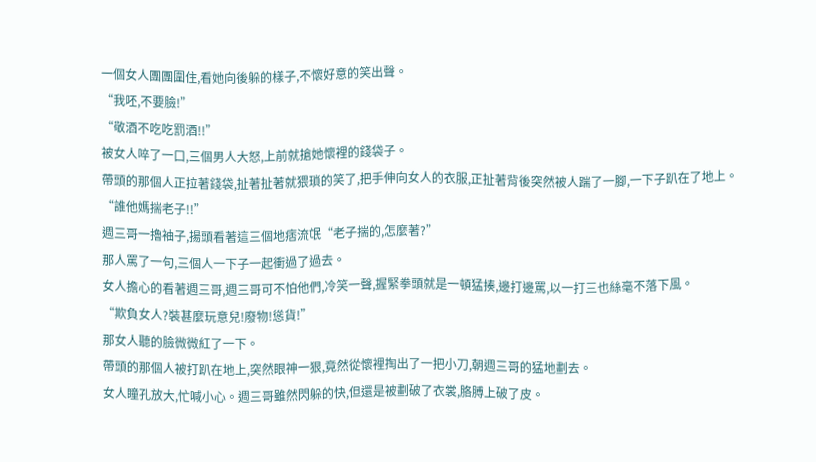一個女人團團圍住,看她向後躲的樣子,不懷好意的笑出聲。
“我呸,不要臉!”
“敬酒不吃吃罰酒!!”
被女人啐了一口,三個男人大怒,上前就搶她懷裡的錢袋子。
帶頭的那個人正拉著錢袋,扯著扯著就猥瑣的笑了,把手伸向女人的衣服,正扯著背後突然被人踹了一腳,一下子趴在了地上。
“誰他媽揣老子!!”
週三哥一擼袖子,揚頭看著這三個地痞流氓“老子揣的,怎麼著?”
那人罵了一句,三個人一下子一起衝過了過去。
女人擔心的看著週三哥,週三哥可不怕他們,冷笑一聲,握緊拳頭就是一頓猛揍,邊打邊罵,以一打三也絲毫不落下風。
“欺負女人?裝甚麼玩意兒!廢物!慫貨!”
那女人聽的臉微微紅了一下。
帶頭的那個人被打趴在地上,突然眼神一狠,竟然從懷裡掏出了一把小刀,朝週三哥的猛地劃去。
女人瞳孔放大,忙喊小心。週三哥雖然閃躲的快,但還是被劃破了衣裳,胳膊上破了皮。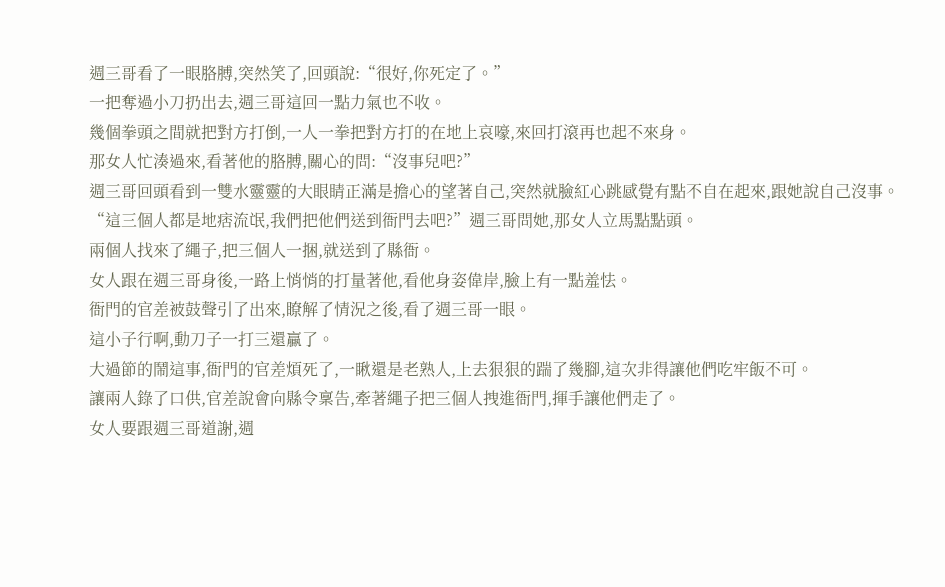週三哥看了一眼胳膊,突然笑了,回頭說:“很好,你死定了。”
一把奪過小刀扔出去,週三哥這回一點力氣也不收。
幾個拳頭之間就把對方打倒,一人一拳把對方打的在地上哀嚎,來回打滾再也起不來身。
那女人忙湊過來,看著他的胳膊,關心的問:“沒事兒吧?”
週三哥回頭看到一雙水靈靈的大眼睛正滿是擔心的望著自己,突然就臉紅心跳感覺有點不自在起來,跟她說自己沒事。
“這三個人都是地痞流氓,我們把他們送到衙門去吧?”週三哥問她,那女人立馬點點頭。
兩個人找來了繩子,把三個人一捆,就送到了縣衙。
女人跟在週三哥身後,一路上悄悄的打量著他,看他身姿偉岸,臉上有一點羞怯。
衙門的官差被鼓聲引了出來,瞭解了情況之後,看了週三哥一眼。
這小子行啊,動刀子一打三還贏了。
大過節的鬧這事,衙門的官差煩死了,一瞅還是老熟人,上去狠狠的踹了幾腳,這次非得讓他們吃牢飯不可。
讓兩人錄了口供,官差說會向縣令稟告,牽著繩子把三個人拽進衙門,揮手讓他們走了。
女人要跟週三哥道謝,週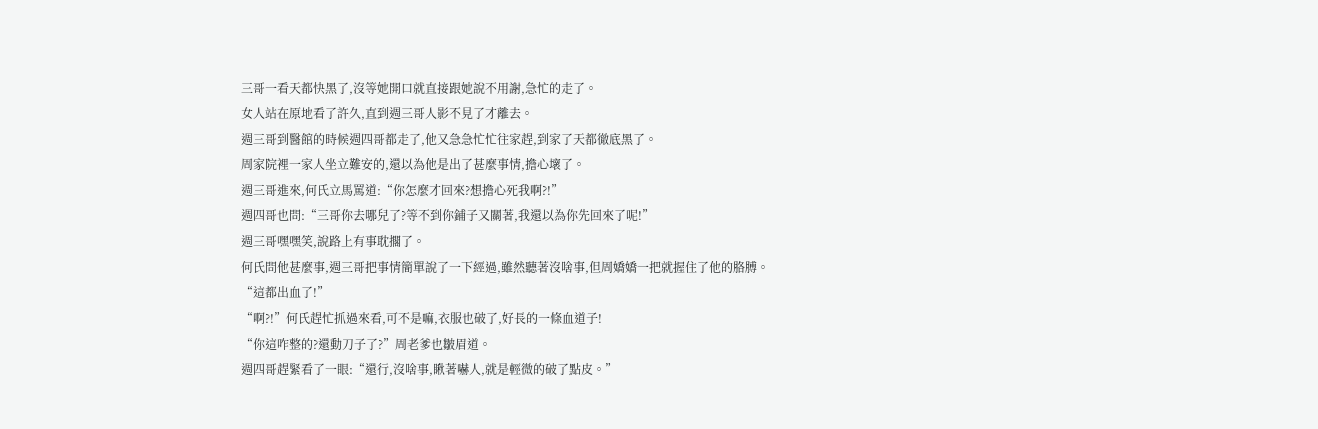三哥一看天都快黑了,沒等她開口就直接跟她說不用謝,急忙的走了。
女人站在原地看了許久,直到週三哥人影不見了才離去。
週三哥到醫館的時候週四哥都走了,他又急急忙忙往家趕,到家了天都徹底黑了。
周家院裡一家人坐立難安的,還以為他是出了甚麼事情,擔心壞了。
週三哥進來,何氏立馬罵道:“你怎麼才回來?想擔心死我啊?!”
週四哥也問:“三哥你去哪兒了?等不到你鋪子又關著,我還以為你先回來了呢!”
週三哥嘿嘿笑,說路上有事耽擱了。
何氏問他甚麼事,週三哥把事情簡單說了一下經過,雖然聽著沒啥事,但周嬌嬌一把就握住了他的胳膊。
“這都出血了!”
“啊?!”何氏趕忙抓過來看,可不是嘛,衣服也破了,好長的一條血道子!
“你這咋整的?還動刀子了?”周老爹也皺眉道。
週四哥趕緊看了一眼:“還行,沒啥事,瞅著嚇人,就是輕微的破了點皮。”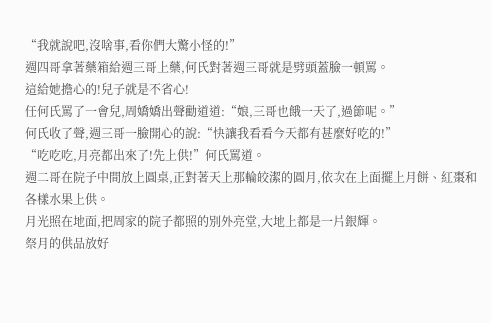“我就說吧,沒啥事,看你們大驚小怪的!”
週四哥拿著藥箱給週三哥上藥,何氏對著週三哥就是劈頭蓋臉一頓罵。
這給她擔心的!兒子就是不省心!
任何氏罵了一會兒,周嬌嬌出聲勸道道:“娘,三哥也餓一天了,過節呢。”
何氏收了聲,週三哥一臉開心的說:“快讓我看看今天都有甚麼好吃的!”
“吃吃吃,月亮都出來了!先上供!”何氏罵道。
週二哥在院子中間放上圓桌,正對著天上那輪皎潔的圓月,依次在上面擺上月餅、紅棗和各樣水果上供。
月光照在地面,把周家的院子都照的別外亮堂,大地上都是一片銀輝。
祭月的供品放好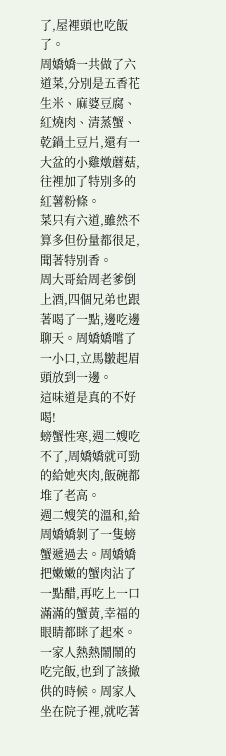了,屋裡頭也吃飯了。
周嬌嬌一共做了六道菜,分別是五香花生米、麻婆豆腐、紅燒肉、清蒸蟹、乾鍋土豆片,還有一大盆的小雞燉蘑菇,往裡加了特別多的紅薯粉條。
菜只有六道,雖然不算多但份量都很足,聞著特別香。
周大哥給周老爹倒上酒,四個兄弟也跟著喝了一點,邊吃邊聊天。周嬌嬌嚐了一小口,立馬皺起眉頭放到一邊。
這味道是真的不好喝!
螃蟹性寒,週二嫂吃不了,周嬌嬌就可勁的給她夾肉,飯碗都堆了老高。
週二嫂笑的溫和,給周嬌嬌剝了一隻螃蟹遞過去。周嬌嬌把嫩嫩的蟹肉沾了一點醋,再吃上一口滿滿的蟹黃,幸福的眼睛都眯了起來。
一家人熱熱鬧鬧的吃完飯,也到了該撤供的時候。周家人坐在院子裡,就吃著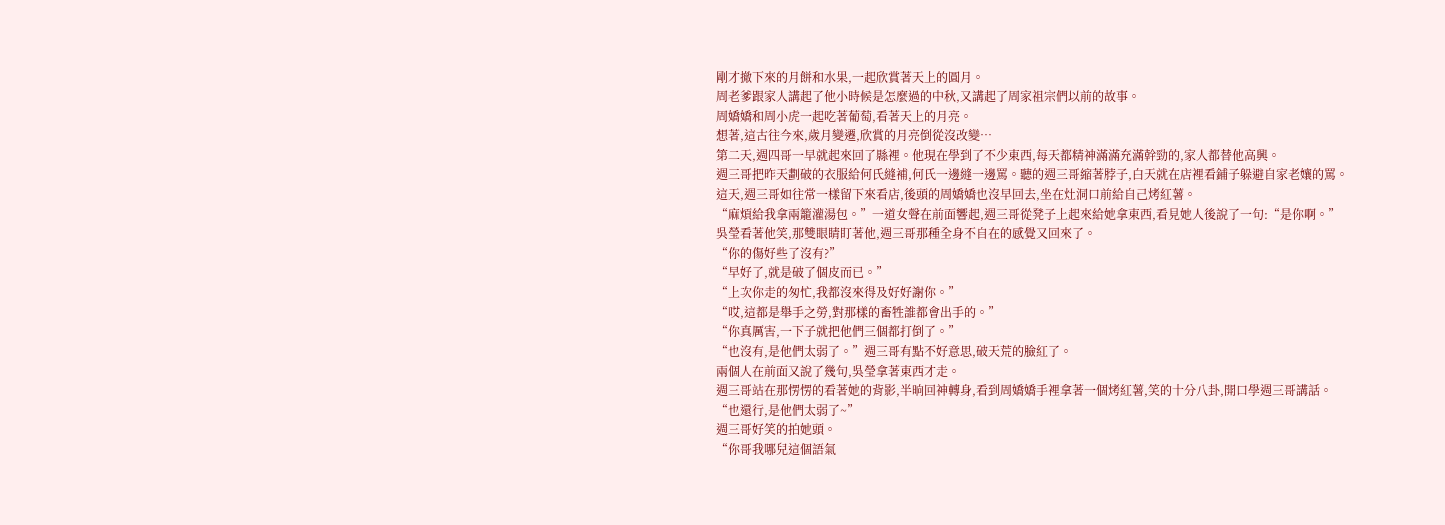剛才撤下來的月餅和水果,一起欣賞著天上的圓月。
周老爹跟家人講起了他小時候是怎麼過的中秋,又講起了周家祖宗們以前的故事。
周嬌嬌和周小虎一起吃著葡萄,看著天上的月亮。
想著,這古往今來,歲月變遷,欣賞的月亮倒從沒改變…
第二天,週四哥一早就起來回了縣裡。他現在學到了不少東西,每天都精神滿滿充滿幹勁的,家人都替他高興。
週三哥把昨天劃破的衣服給何氏縫補,何氏一邊縫一邊罵。聽的週三哥縮著脖子,白天就在店裡看鋪子躲避自家老孃的罵。
這天,週三哥如往常一樣留下來看店,後頭的周嬌嬌也沒早回去,坐在灶洞口前給自己烤紅薯。
“麻煩給我拿兩籠灌湯包。”一道女聲在前面響起,週三哥從凳子上起來給她拿東西,看見她人後說了一句:“是你啊。”
吳瑩看著他笑,那雙眼睛盯著他,週三哥那種全身不自在的感覺又回來了。
“你的傷好些了沒有?”
“早好了,就是破了個皮而已。”
“上次你走的匆忙,我都沒來得及好好謝你。”
“哎,這都是舉手之勞,對那樣的畜牲誰都會出手的。”
“你真厲害,一下子就把他們三個都打倒了。”
“也沒有,是他們太弱了。”週三哥有點不好意思,破天荒的臉紅了。
兩個人在前面又說了幾句,吳瑩拿著東西才走。
週三哥站在那愣愣的看著她的背影,半晌回神轉身,看到周嬌嬌手裡拿著一個烤紅薯,笑的十分八卦,開口學週三哥講話。
“也還行,是他們太弱了~”
週三哥好笑的拍她頭。
“你哥我哪兒這個語氣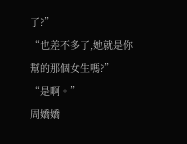了?”
“也差不多了,她就是你幫的那個女生嗎?”
“是啊。”
周嬌嬌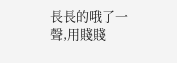長長的哦了一聲,用賤賤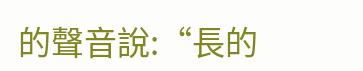的聲音說:“長的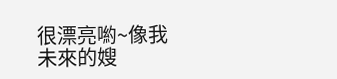很漂亮喲~像我未來的嫂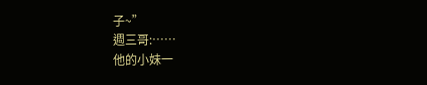子~”
週三哥:……
他的小妹一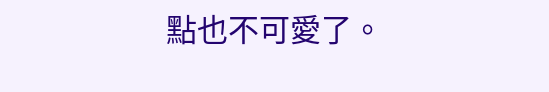點也不可愛了。